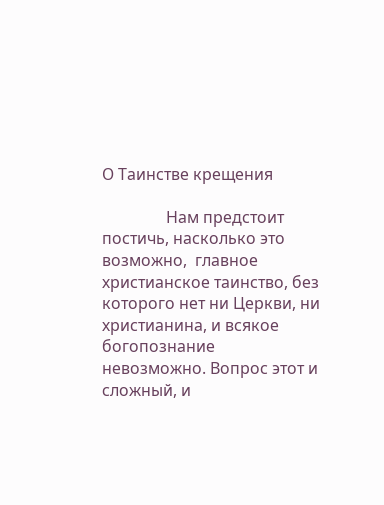О Таинстве крещения

                Нам предстоит постичь, насколько это возможно,  главное христианское таинство, без которого нет ни Церкви, ни христианина, и всякое богопознание невозможно. Вопрос этот и сложный, и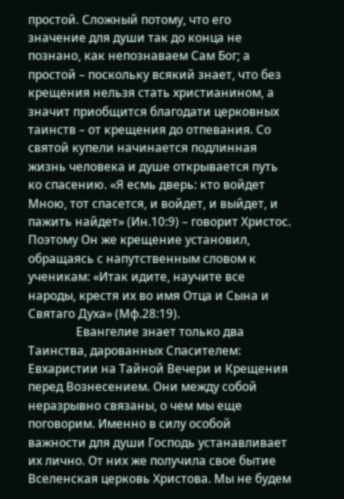простой. Сложный потому, что его значение для души так до конца не познано, как непознаваем Сам Бог; а простой – поскольку всякий знает, что без крещения нельзя стать христианином, а значит приобщится благодати церковных таинств – от крещения до отпевания. Со святой купели начинается подлинная жизнь человека и душе открывается путь ко спасению. «Я есмь дверь: кто войдет Мною, тот спасется, и войдет, и выйдет, и пажить найдет» (Ин.10:9) – говорит Христос. Поэтому Он же крещение установил, обращаясь с напутственным словом к ученикам: «Итак идите, научите все народы, крестя их во имя Отца и Сына и Святаго Духа» (Мф.28:19).
                Евангелие знает только два Таинства, дарованных Спасителем: Евхаристии на Тайной Вечери и Крещения перед Вознесением. Они между собой неразрывно связаны, о чем мы еще поговорим. Именно в силу особой важности для души Господь устанавливает их лично. От них же получила свое бытие Вселенская церковь Христова. Мы не будем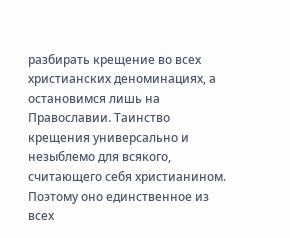разбирать крещение во всех христианских деноминациях, а остановимся лишь на Православии. Таинство крещения универсально и незыблемо для всякого, считающего себя христианином. Поэтому оно единственное из всех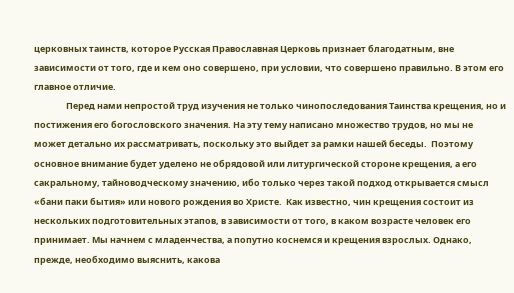церковных таинств, которое Русская Православная Церковь признает благодатным, вне зависимости от того, где и кем оно совершено, при условии, что совершено правильно. В этом его главное отличие.
                Перед нами непростой труд изучения не только чинопоследования Таинства крещения, но и постижения его богословского значения. На эту тему написано множество трудов, но мы не может детально их рассматривать, поскольку это выйдет за рамки нашей беседы.  Поэтому основное внимание будет уделено не обрядовой или литургической стороне крещения, а его сакральному, тайноводческому значению, ибо только через такой подход открывается смысл «бани паки бытия» или нового рождения во Христе.  Как известно, чин крещения состоит из нескольких подготовительных этапов, в зависимости от того, в каком возрасте человек его принимает. Мы начнем с младенчества, а попутно коснемся и крещения взрослых. Однако, прежде, необходимо выяснить, какова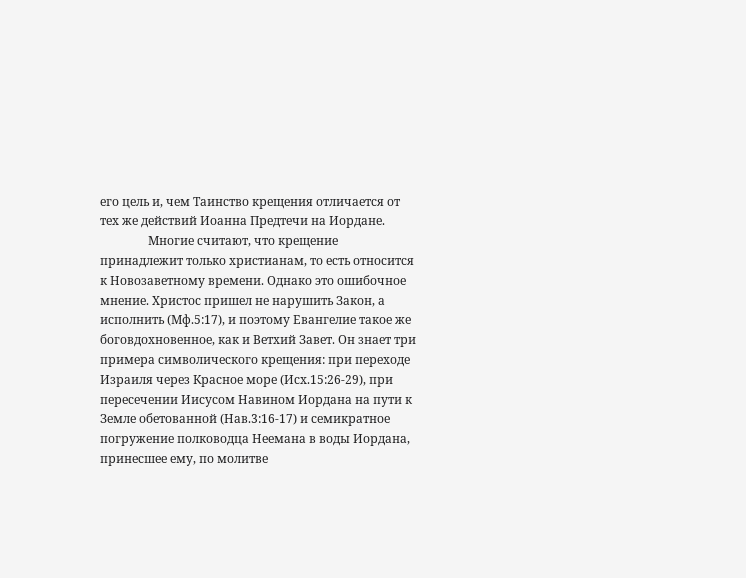его цель и, чем Таинство крещения отличается от тех же действий Иоанна Предтечи на Иордане.
                Многие считают, что крещение принадлежит только христианам, то есть относится к Новозаветному времени. Однако это ошибочное мнение. Христос пришел не нарушить Закон, а исполнить (Мф.5:17), и поэтому Евангелие такое же боговдохновенное, как и Ветхий Завет. Он знает три примера символического крещения: при переходе Израиля через Красное море (Исх.15:26-29), при пересечении Иисусом Навином Иордана на пути к Земле обетованной (Нав.3:16-17) и семикратное погружение полководца Неемана в воды Иордана, принесшее ему, по молитве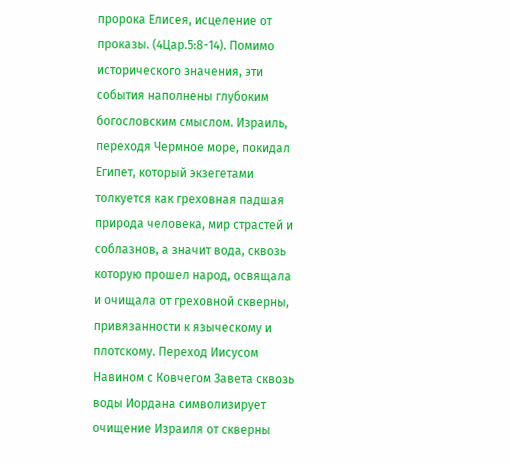пророка Елисея, исцеление от проказы. (4Цар.5:8-14). Помимо исторического значения, эти события наполнены глубоким богословским смыслом. Израиль, переходя Чермное море, покидал Египет, который экзегетами толкуется как греховная падшая природа человека, мир страстей и соблазнов, а значит вода, сквозь которую прошел народ, освящала и очищала от греховной скверны, привязанности к языческому и плотскому. Переход Иисусом Навином с Ковчегом Завета сквозь воды Иордана символизирует очищение Израиля от скверны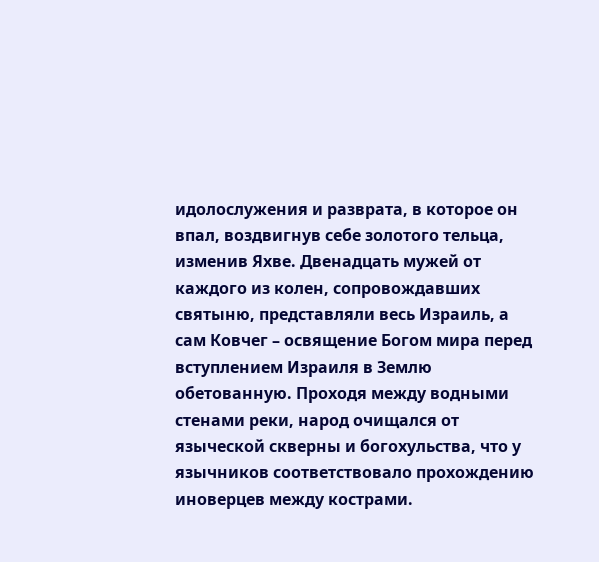идолослужения и разврата, в которое он впал, воздвигнув себе золотого тельца, изменив Яхве. Двенадцать мужей от каждого из колен, сопровождавших святыню, представляли весь Израиль, а сам Ковчег – освящение Богом мира перед вступлением Израиля в Землю обетованную. Проходя между водными стенами реки, народ очищался от языческой скверны и богохульства, что у язычников соответствовало прохождению иноверцев между кострами.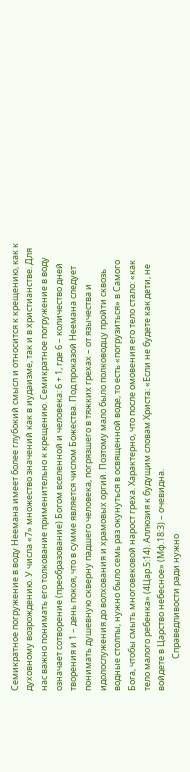Семикратное погружение в воду Неемана имеет более глубокий смысл и относится к крещению, как к духовному возрождению. У числа «7» множество значений как в иудаизме, так и в христианстве. Для нас важно понимать его толкование применительно к крещению. Семикратное погружение в воду означает сотворение (преобразование) Богом вселенной и человека: 6 + 1, где 6 – количество дней творения и 1 – день покоя, что в сумме является числом Божества. Под проказой Неемана следует понимать душевную скверну падшего человека, погрязшего в тяжких грехах – от язычества и идолослужения до волхования и храмовых оргий. Поэтому мало было полководцу пройти сквозь водные столпы, нужно было семь раз окунуться в освященной воде, то есть «погрузиться» в Самого Бога, чтобы смыть многовековой нарост греха. Характерно, что после омовения его тело стало: «как тело малого ребенка» (4Цар.5:14). Аллюзия к будущим словам Христа: «Если не будете как дети, не войдете в Царство небесное» (Мф.18:3) – очевидна.
                Справедливости ради нужно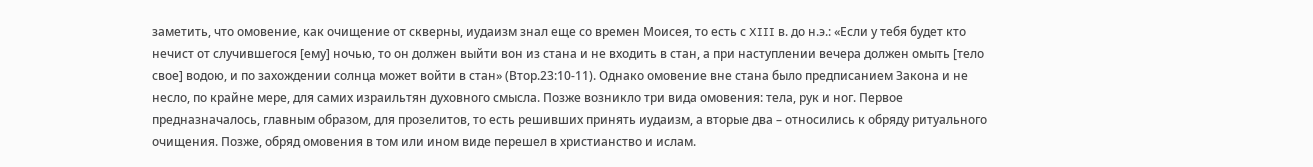заметить, что омовение, как очищение от скверны, иудаизм знал еще со времен Моисея, то есть с XIII в. до н.э.: «Если у тебя будет кто нечист от случившегося [ему] ночью, то он должен выйти вон из стана и не входить в стан, а при наступлении вечера должен омыть [тело свое] водою, и по захождении солнца может войти в стан» (Втор.23:10-11). Однако омовение вне стана было предписанием Закона и не несло, по крайне мере, для самих израильтян духовного смысла. Позже возникло три вида омовения: тела, рук и ног. Первое предназначалось, главным образом, для прозелитов, то есть решивших принять иудаизм, а вторые два – относились к обряду ритуального очищения. Позже, обряд омовения в том или ином виде перешел в христианство и ислам.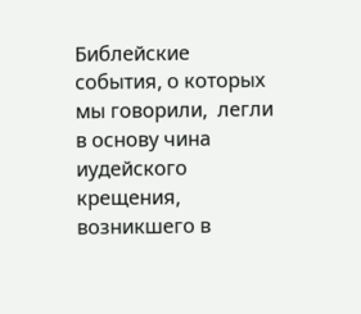Библейские события, о которых мы говорили,  легли в основу чина иудейского крещения, возникшего в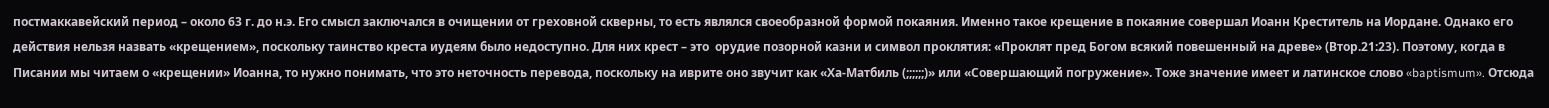постмаккавейский период – около 63 г. до н.э. Его смысл заключался в очищении от греховной скверны, то есть являлся своеобразной формой покаяния. Именно такое крещение в покаяние совершал Иоанн Креститель на Иордане. Однако его действия нельзя назвать «крещением», поскольку таинство креста иудеям было недоступно. Для них крест – это  орудие позорной казни и символ проклятия: «Проклят пред Богом всякий повешенный на древе» (Втор.21:23). Поэтому, когда в Писании мы читаем о «крещении» Иоанна, то нужно понимать, что это неточность перевода, поскольку на иврите оно звучит как «Ха-Матбиль (;;;;;;)» или «Совершающий погружение». Тоже значение имеет и латинское слово «baptismum». Отсюда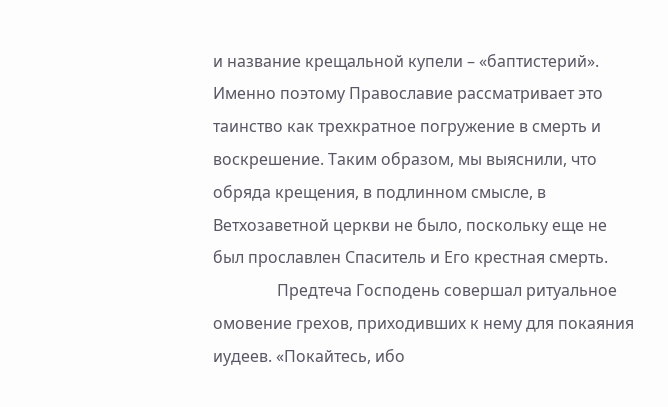и название крещальной купели – «баптистерий». Именно поэтому Православие рассматривает это таинство как трехкратное погружение в смерть и воскрешение. Таким образом, мы выяснили, что обряда крещения, в подлинном смысле, в Ветхозаветной церкви не было, поскольку еще не был прославлен Спаситель и Его крестная смерть.
                Предтеча Господень совершал ритуальное омовение грехов, приходивших к нему для покаяния иудеев. «Покайтесь, ибо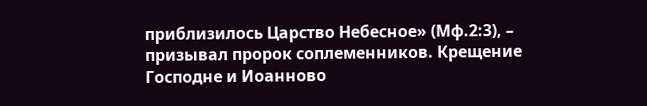приблизилось Царство Небесное» (Мф.2:3), – призывал пророк соплеменников. Крещение Господне и Иоанново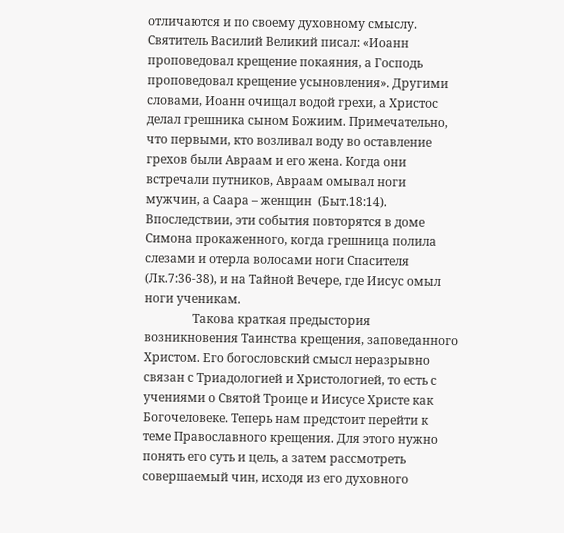отличаются и по своему духовному смыслу. Святитель Василий Великий писал: «Иоанн проповедовал крещение покаяния, а Господь проповедовал крещение усыновления». Другими словами, Иоанн очищал водой грехи, а Христос делал грешника сыном Божиим. Примечательно, что первыми, кто возливал воду во оставление грехов были Авраам и его жена. Когда они встречали путников, Авраам омывал ноги мужчин, а Саара – женщин  (Быт.18:14). Впоследствии, эти события повторятся в доме Симона прокаженного, когда грешница полила слезами и отерла волосами ноги Спасителя (Лк.7:36-38), и на Тайной Вечере, где Иисус омыл ноги ученикам.
                Такова краткая предыстория возникновения Таинства крещения, заповеданного Христом. Его богословский смысл неразрывно связан с Триадологией и Христологией, то есть с учениями о Святой Троице и Иисусе Христе как Богочеловеке. Теперь нам предстоит перейти к теме Православного крещения. Для этого нужно понять его суть и цель, а затем рассмотреть совершаемый чин, исходя из его духовного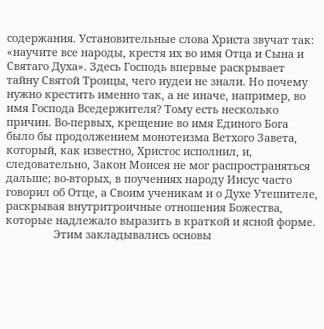содержания. Установительные слова Христа звучат так: «научите все народы, крестя их во имя Отца и Сына и Святаго Духа». Здесь Господь впервые раскрывает тайну Святой Троицы, чего иудеи не знали. Но почему нужно крестить именно так, а не иначе, например, во имя Господа Вседержителя? Тому есть несколько причин. Во-первых, крещение во имя Единого Бога было бы продолжением монотеизма Ветхого Завета, который, как известно, Христос исполнил, и, следовательно, Закон Моисея не мог распространяться дальше; во-вторых, в поучениях народу Иисус часто говорил об Отце, а Своим ученикам и о Духе Утешителе, раскрывая внутритроичные отношения Божества, которые надлежало выразить в краткой и ясной форме.
                Этим закладывались основы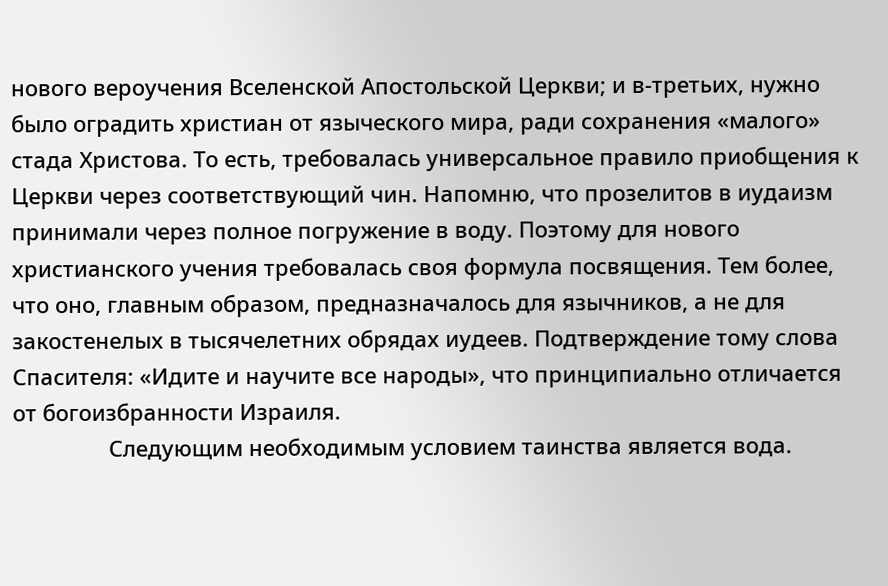нового вероучения Вселенской Апостольской Церкви; и в-третьих, нужно было оградить христиан от языческого мира, ради сохранения «малого» стада Христова. То есть, требовалась универсальное правило приобщения к Церкви через соответствующий чин. Напомню, что прозелитов в иудаизм принимали через полное погружение в воду. Поэтому для нового христианского учения требовалась своя формула посвящения. Тем более, что оно, главным образом, предназначалось для язычников, а не для закостенелых в тысячелетних обрядах иудеев. Подтверждение тому слова Спасителя: «Идите и научите все народы», что принципиально отличается от богоизбранности Израиля.
                Следующим необходимым условием таинства является вода.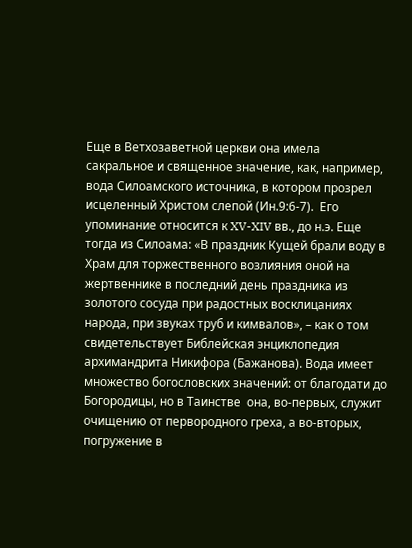Еще в Ветхозаветной церкви она имела сакральное и священное значение, как, например, вода Силоамского источника, в котором прозрел исцеленный Христом слепой (Ин.9:6-7).  Его упоминание относится к XV-XIV вв., до н.э. Еще тогда из Силоама: «В праздник Кущей брали воду в Храм для торжественного возлияния оной на жертвеннике в последний день праздника из золотого сосуда при радостных восклицаниях народа, при звуках труб и кимвалов», – как о том свидетельствует Библейская энциклопедия архимандрита Никифора (Бажанова). Вода имеет множество богословских значений: от благодати до Богородицы, но в Таинстве  она, во-первых, служит очищению от первородного греха, а во-вторых, погружение в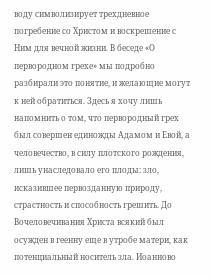воду символизирует трехдневное погребение со Христом и воскрешение с Ним для вечной жизни. В беседе «О первородном грехе» мы подробно разбирали это понятие, и желающие могут к ней обратиться. Здесь я хочу лишь напомнить о том, что первородный грех был совершен единожды Адамом и Евой, а человечество, в силу плотского рождения, лишь унаследовало его плоды: зло, исказившее первозданную природу, страстность и способность грешить. До Вочеловечивания Христа всякий был осужден в геенну еще в утробе матери, как потенциальный носитель зла. Иоанново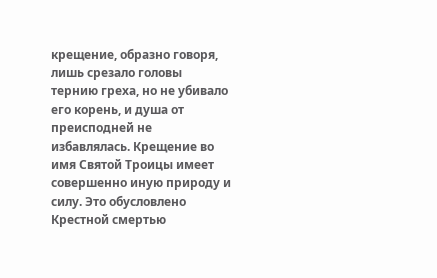крещение, образно говоря, лишь срезало головы тернию греха, но не убивало его корень, и душа от преисподней не избавлялась. Крещение во имя Святой Троицы имеет совершенно иную природу и силу. Это обусловлено Крестной смертью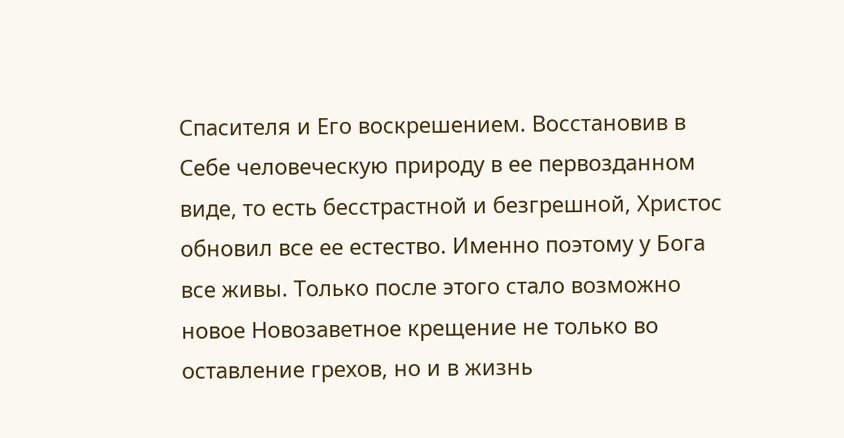Спасителя и Его воскрешением. Восстановив в Себе человеческую природу в ее первозданном виде, то есть бесстрастной и безгрешной, Христос обновил все ее естество. Именно поэтому у Бога все живы. Только после этого стало возможно новое Новозаветное крещение не только во оставление грехов, но и в жизнь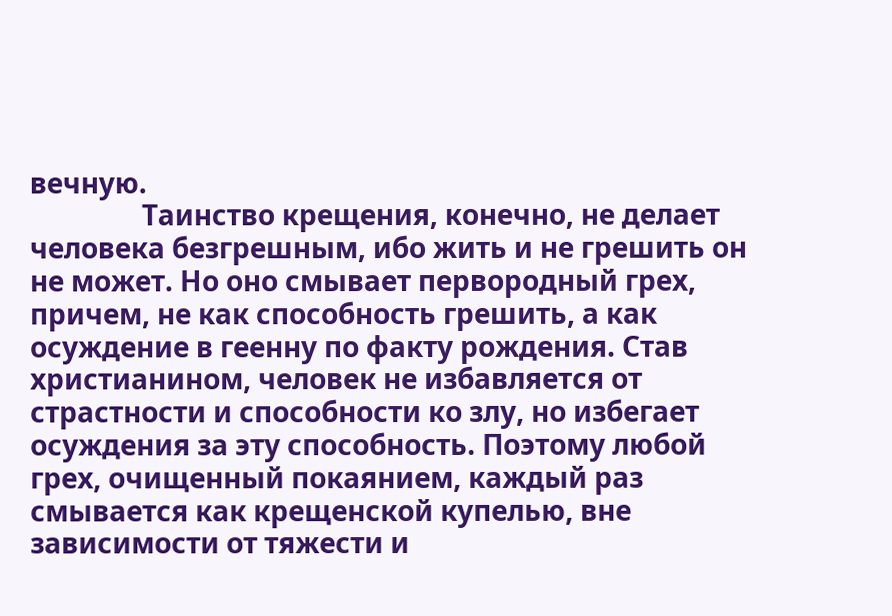вечную.
                Таинство крещения, конечно, не делает человека безгрешным, ибо жить и не грешить он не может. Но оно смывает первородный грех, причем, не как способность грешить, а как осуждение в геенну по факту рождения. Став христианином, человек не избавляется от страстности и способности ко злу, но избегает осуждения за эту способность. Поэтому любой грех, очищенный покаянием, каждый раз смывается как крещенской купелью, вне зависимости от тяжести и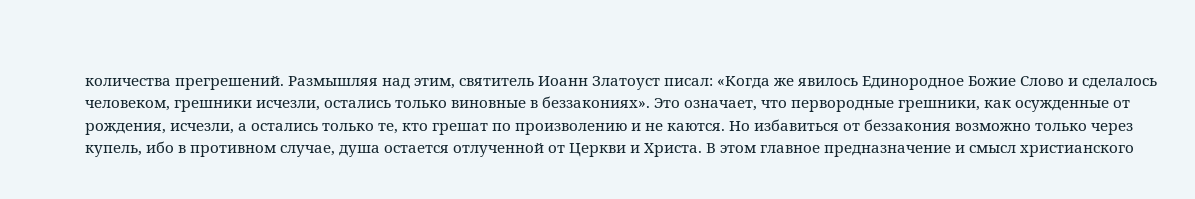количества прегрешений. Размышляя над этим, святитель Иоанн Златоуст писал: «Когда же явилось Единородное Божие Слово и сделалось человеком, грешники исчезли, остались только виновные в беззакониях». Это означает, что первородные грешники, как осужденные от рождения, исчезли, а остались только те, кто грешат по произволению и не каются. Но избавиться от беззакония возможно только через купель, ибо в противном случае, душа остается отлученной от Церкви и Христа. В этом главное предназначение и смысл христианского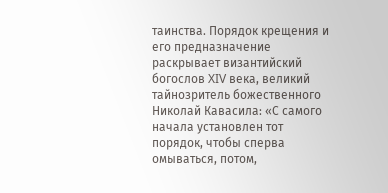таинства. Порядок крещения и его предназначение раскрывает византийский богослов XIV века, великий тайнозритель божественного Николай Кавасила: «С самого начала установлен тот порядок, чтобы сперва омываться, потом,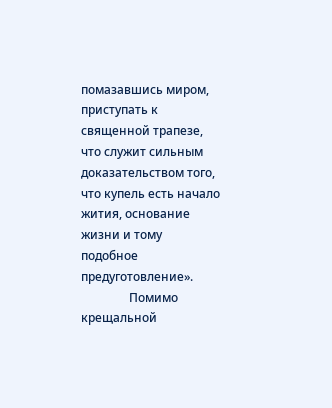помазавшись миром, приступать к священной трапезе, что служит сильным доказательством того, что купель есть начало жития, основание жизни и тому подобное предуготовление».
                Помимо крещальной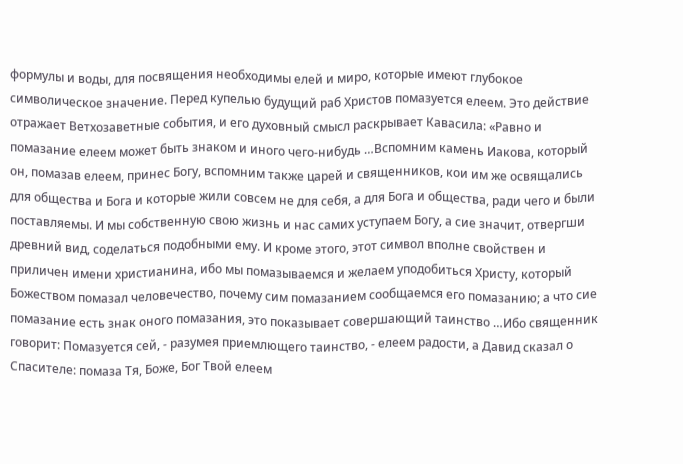формулы и воды, для посвящения необходимы елей и миро, которые имеют глубокое символическое значение. Перед купелью будущий раб Христов помазуется елеем. Это действие отражает Ветхозаветные события, и его духовный смысл раскрывает Кавасила: «Равно и помазание елеем может быть знаком и иного чего-нибудь …Вспомним камень Иакова, который он, помазав елеем, принес Богу, вспомним также царей и священников, кои им же освящались для общества и Бога и которые жили совсем не для себя, а для Бога и общества, ради чего и были поставляемы. И мы собственную свою жизнь и нас самих уступаем Богу, а сие значит, отвергши древний вид, соделаться подобными ему. И кроме этого, этот символ вполне свойствен и приличен имени христианина, ибо мы помазываемся и желаем уподобиться Христу, который Божеством помазал человечество, почему сим помазанием сообщаемся его помазанию; а что сие помазание есть знак оного помазания, это показывает совершающий таинство …Ибо священник говорит: Помазуется сей, - разумея приемлющего таинство, - елеем радости, а Давид сказал о Спасителе: помаза Тя, Боже, Бог Твой елеем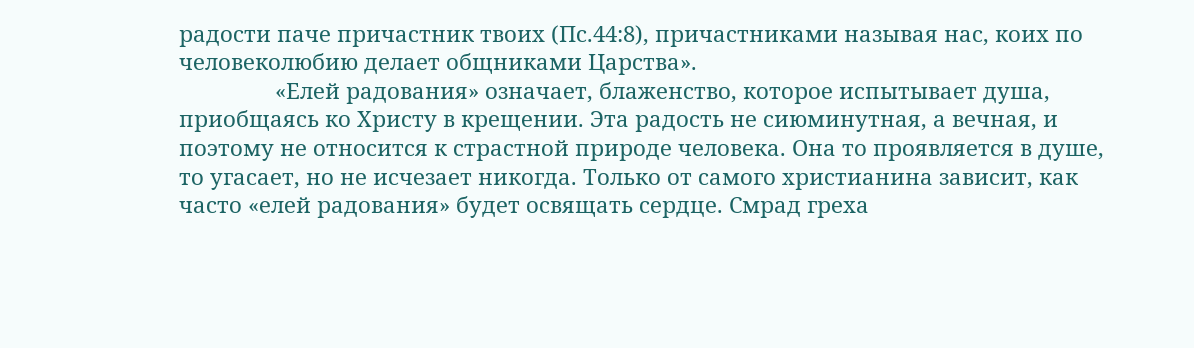радости паче причастник твоих (Пс.44:8), причастниками называя нас, коих по человеколюбию делает общниками Царства».
                «Елей радования» означает, блаженство, которое испытывает душа, приобщаясь ко Христу в крещении. Эта радость не сиюминутная, а вечная, и поэтому не относится к страстной природе человека. Она то проявляется в душе, то угасает, но не исчезает никогда. Только от самого христианина зависит, как часто «елей радования» будет освящать сердце. Смрад греха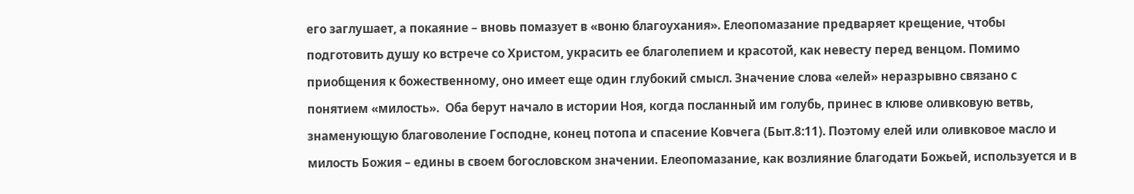его заглушает, а покаяние – вновь помазует в «воню благоухания». Елеопомазание предваряет крещение, чтобы подготовить душу ко встрече со Христом, украсить ее благолепием и красотой, как невесту перед венцом. Помимо приобщения к божественному, оно имеет еще один глубокий смысл. Значение слова «елей» неразрывно связано с понятием «милость».  Оба берут начало в истории Ноя, когда посланный им голубь, принес в клюве оливковую ветвь, знаменующую благоволение Господне, конец потопа и спасение Ковчега (Быт.8:11). Поэтому елей или оливковое масло и милость Божия – едины в своем богословском значении. Елеопомазание, как возлияние благодати Божьей, используется и в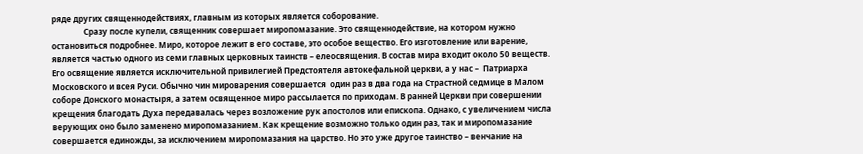ряде других священнодействиях, главным из которых является соборование.
                Сразу после купели, священник совершает миропомазание. Это священнодействие, на котором нужно остановиться подробнее. Миро, которое лежит в его составе, это особое вещество. Его изготовление или варение, является частью одного из семи главных церковных таинств – елеосвящения. В состав мира входит около 50 веществ. Его освящение является исключительной привилегией Предстоятеля автокефальной церкви, а у нас –  Патриарха Московского и всея Руси. Обычно чин мироварения совершается  один раз в два года на Страстной седмице в Малом соборе Донского монастыря, а затем освященное миро рассылается по приходам. В ранней Церкви при совершении крещения благодать Духа передавалась через возложение рук апостолов или епископа. Однако, с увеличением числа верующих оно было заменено миропомазанием. Как крещение возможно только один раз, так и миропомазание совершается единожды, за исключением миропомазания на царство. Но это уже другое таинство – венчание на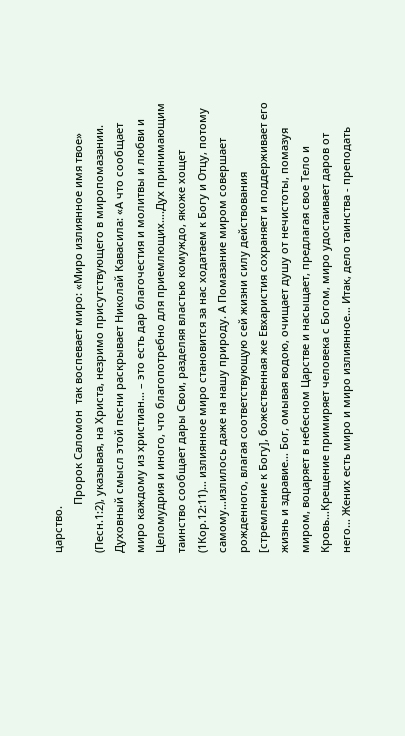царство.
                Пророк Саломон  так воспевает миро: «Миро излиянное имя твое» (Песн.1:2), указывая, на Христа, незримо присутствующего в миропомазании. Духовный смысл этой песни раскрывает Николай Кавасила: «А что сообщает миро каждому из христиан… – это есть дар благочестия и молитвы и любви и Целомудрия и иного, что благопотребно для приемлющих….Дух принимающим таинство сообщает дары Свои, разделяя властью комуждо, якоже хощет (1Кор.12:11)… излиянное миро становится за нас ходатаем к Богу и Отцу, потому самому…излилось даже на нашу природу. А Помазание миром совершает рожденного, влагая соответствующую сей жизни силу действования [стремление к Богу], божественная же Евхаристия сохраняет и поддерживает его жизнь и здравие… Бог, омывая водою, очищает душу от нечистоты, помазуя миром, воцаряет в небесном Царстве и насыщает, предлагая свое Тело и Кровь…Крещение примиряет человека с Богом, миро удостаивает даров от него… Жених есть миро и миро излиянное… Итак, дело таинства - преподать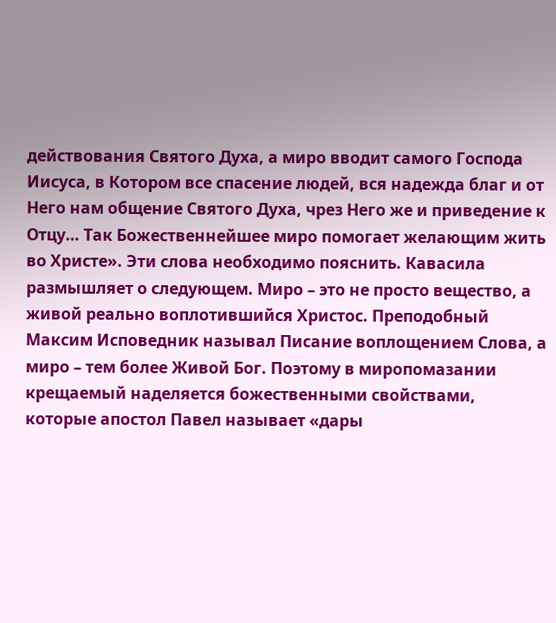действования Святого Духа, а миро вводит самого Господа Иисуса, в Котором все спасение людей, вся надежда благ и от Него нам общение Святого Духа, чрез Него же и приведение к Отцу… Так Божественнейшее миро помогает желающим жить во Христе». Эти слова необходимо пояснить. Кавасила размышляет о следующем. Миро – это не просто вещество, а живой реально воплотившийся Христос. Преподобный Максим Исповедник называл Писание воплощением Слова, а миро – тем более Живой Бог. Поэтому в миропомазании крещаемый наделяется божественными свойствами, которые апостол Павел называет «дары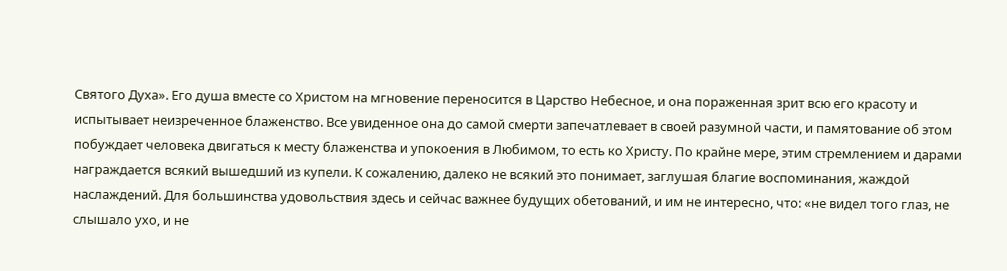Святого Духа». Его душа вместе со Христом на мгновение переносится в Царство Небесное, и она пораженная зрит всю его красоту и испытывает неизреченное блаженство. Все увиденное она до самой смерти запечатлевает в своей разумной части, и памятование об этом побуждает человека двигаться к месту блаженства и упокоения в Любимом, то есть ко Христу. По крайне мере, этим стремлением и дарами награждается всякий вышедший из купели. К сожалению, далеко не всякий это понимает, заглушая благие воспоминания, жаждой наслаждений. Для большинства удовольствия здесь и сейчас важнее будущих обетований, и им не интересно, что: «не видел того глаз, не слышало ухо, и не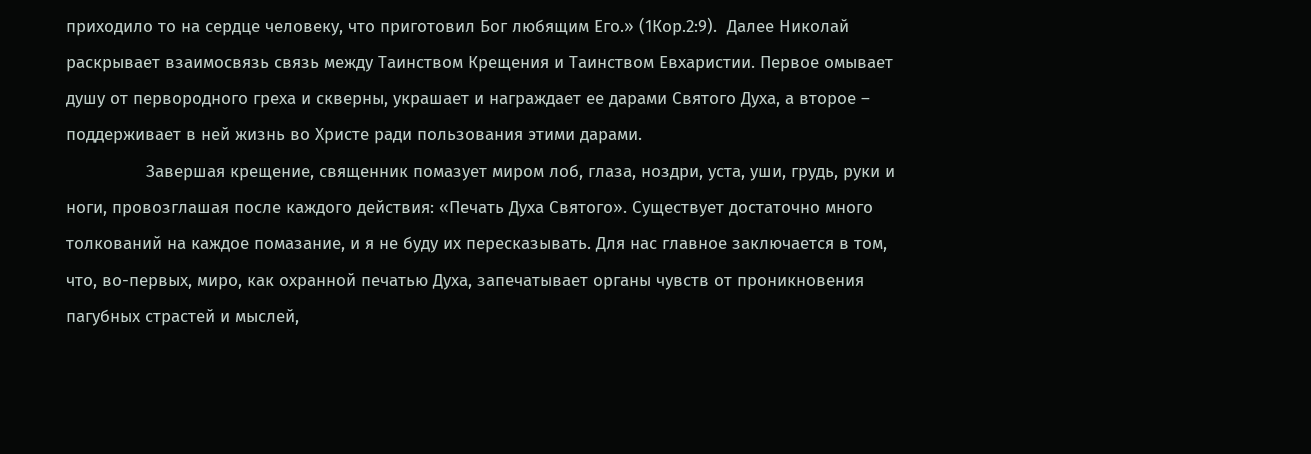приходило то на сердце человеку, что приготовил Бог любящим Его.» (1Кор.2:9).  Далее Николай раскрывает взаимосвязь связь между Таинством Крещения и Таинством Евхаристии. Первое омывает душу от первородного греха и скверны, украшает и награждает ее дарами Святого Духа, а второе – поддерживает в ней жизнь во Христе ради пользования этими дарами.
                Завершая крещение, священник помазует миром лоб, глаза, ноздри, уста, уши, грудь, руки и ноги, провозглашая после каждого действия: «Печать Духа Святого». Существует достаточно много толкований на каждое помазание, и я не буду их пересказывать. Для нас главное заключается в том, что, во-первых, миро, как охранной печатью Духа, запечатывает органы чувств от проникновения пагубных страстей и мыслей,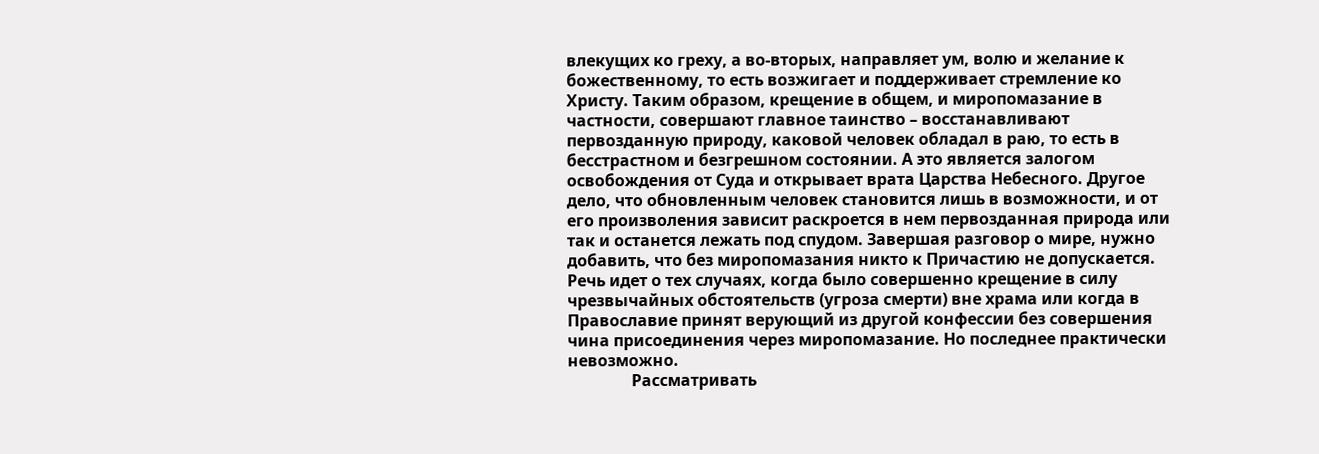влекущих ко греху, а во-вторых, направляет ум, волю и желание к божественному, то есть возжигает и поддерживает стремление ко Христу. Таким образом, крещение в общем, и миропомазание в частности, совершают главное таинство – восстанавливают первозданную природу, каковой человек обладал в раю, то есть в бесстрастном и безгрешном состоянии. А это является залогом освобождения от Суда и открывает врата Царства Небесного. Другое дело, что обновленным человек становится лишь в возможности, и от его произволения зависит раскроется в нем первозданная природа или так и останется лежать под спудом. Завершая разговор о мире, нужно добавить, что без миропомазания никто к Причастию не допускается. Речь идет о тех случаях, когда было совершенно крещение в силу чрезвычайных обстоятельств (угроза смерти) вне храма или когда в Православие принят верующий из другой конфессии без совершения чина присоединения через миропомазание. Но последнее практически невозможно.
                Рассматривать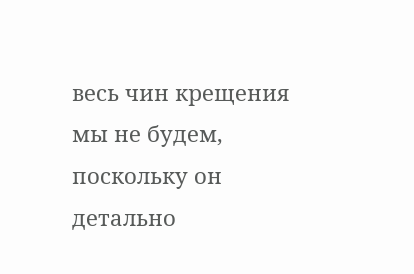весь чин крещения мы не будем, поскольку он детально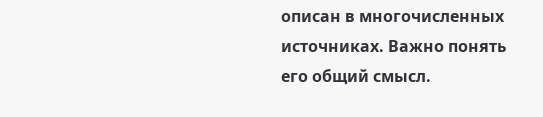описан в многочисленных источниках. Важно понять его общий смысл.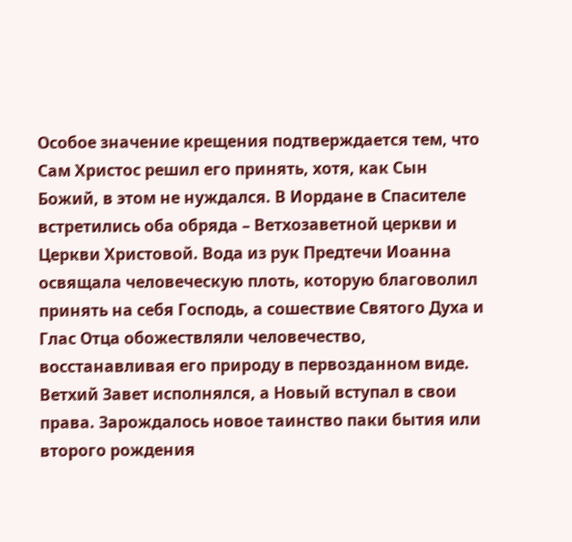Особое значение крещения подтверждается тем, что Сам Христос решил его принять, хотя, как Сын Божий, в этом не нуждался. В Иордане в Спасителе встретились оба обряда – Ветхозаветной церкви и Церкви Христовой. Вода из рук Предтечи Иоанна освящала человеческую плоть, которую благоволил принять на себя Господь, а сошествие Святого Духа и Глас Отца обожествляли человечество, восстанавливая его природу в первозданном виде. Ветхий Завет исполнялся, а Новый вступал в свои права. Зарождалось новое таинство паки бытия или второго рождения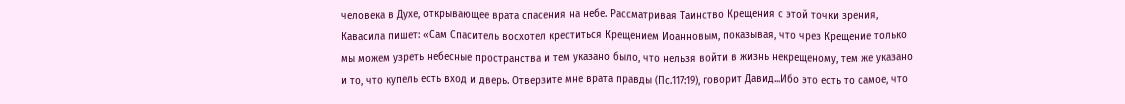человека в Духе, открывающее врата спасения на небе. Рассматривая Таинство Крещения с этой точки зрения, Кавасила пишет: «Сам Спаситель восхотел креститься Крещением Иоанновым, показывая, что чрез Крещение только мы можем узреть небесные пространства и тем указано было, что нельзя войти в жизнь некрещеному, тем же указано и то, что купель есть вход и дверь. Отверзите мне врата правды (Пс.117:19), говорит Давид...Ибо это есть то самое, что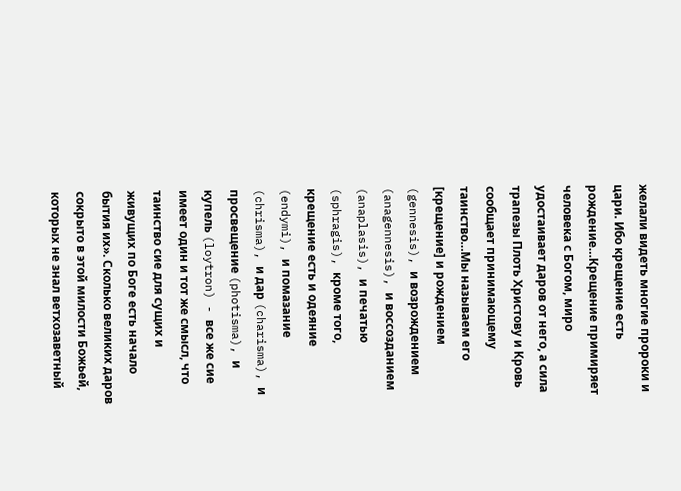желали видеть многие пророки и цари. Ибо крещение есть рождение…Крещение примиряет человека с Богом, миро удостаивает даров от него, а сила трапезы Плоть Христову и Кровь сообщает принимающему таинство…Мы называем его [крещение] и рождением (gennesis), и возрождением (anagennesis), и воссозданием (anaplasis), и печатью (sphragis), кроме того, крещение есть и одеяние (endymi), и помазание (chrisma), и дар (charisma), и просвещение (photisma), и купель (loytron) - все же сие имеет один и тот же смысл, что таинство сие для сущих и живущих по Боге есть начало бытия их». Сколько великих даров сокрыто в этой милости Божьей, которых не знал ветхозаветный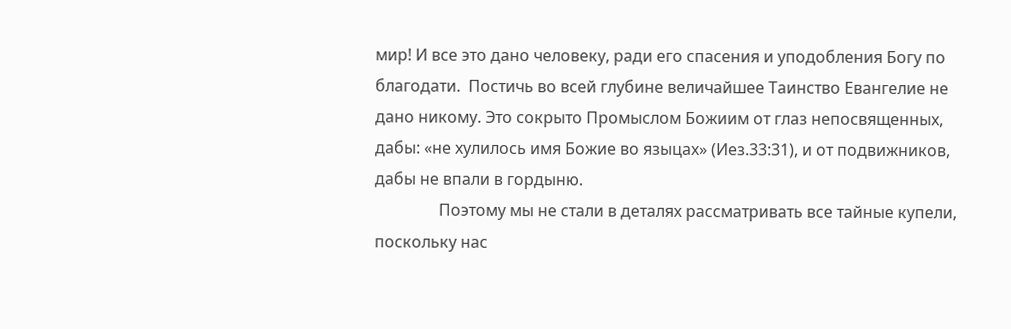мир! И все это дано человеку, ради его спасения и уподобления Богу по благодати.  Постичь во всей глубине величайшее Таинство Евангелие не дано никому. Это сокрыто Промыслом Божиим от глаз непосвященных, дабы: «не хулилось имя Божие во языцах» (Иез.33:31), и от подвижников, дабы не впали в гордыню.
                Поэтому мы не стали в деталях рассматривать все тайные купели, поскольку нас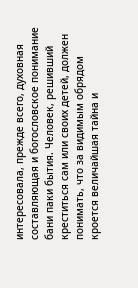интересовала, прежде всего, духовная составляющая и богословское понимание бани паки бытия. Человек, решивший креститься сам или своих детей, должен понимать, что за видимым обрядом кроется величайшая тайна и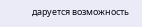даруется возможность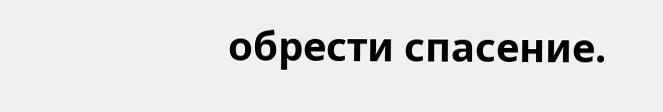обрести спасение.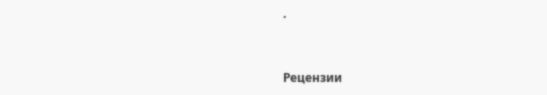.


Рецензии